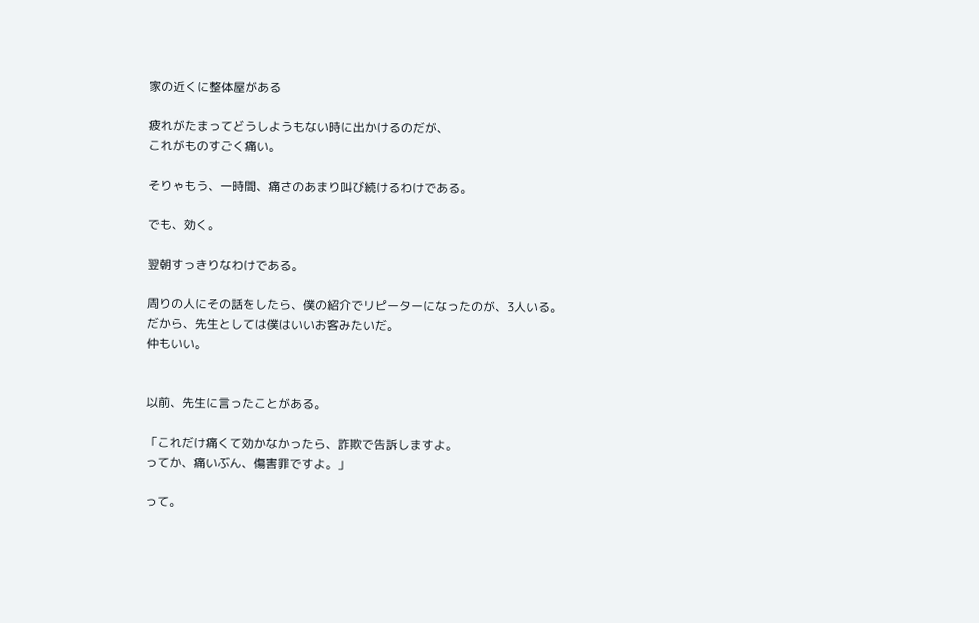家の近くに整体屋がある

疲れがたまってどうしようもない時に出かけるのだが、
これがものすごく痛い。

そりゃもう、一時間、痛さのあまり叫び続けるわけである。

でも、効く。

翌朝すっきりなわけである。

周りの人にその話をしたら、僕の紹介でリピーターになったのが、3人いる。
だから、先生としては僕はいいお客みたいだ。
仲もいい。


以前、先生に言ったことがある。

「これだけ痛くて効かなかったら、詐欺で告訴しますよ。
ってか、痛いぶん、傷害罪ですよ。」

って。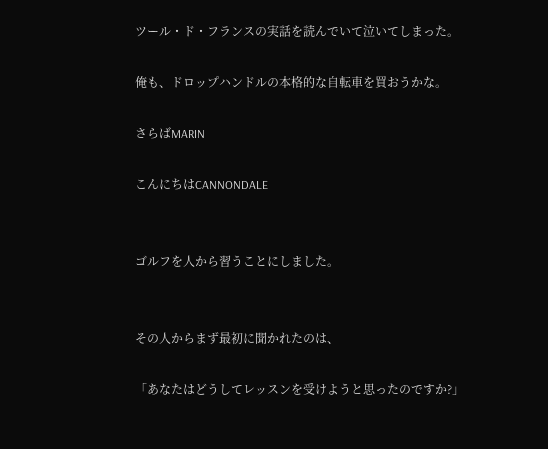ツール・ド・フランスの実話を読んでいて泣いてしまった。

俺も、ドロップハンドルの本格的な自転車を買おうかな。

さらばMARIN

こんにちはCANNONDALE


ゴルフを人から習うことにしました。


その人からまず最初に聞かれたのは、

「あなたはどうしてレッスンを受けようと思ったのですか?」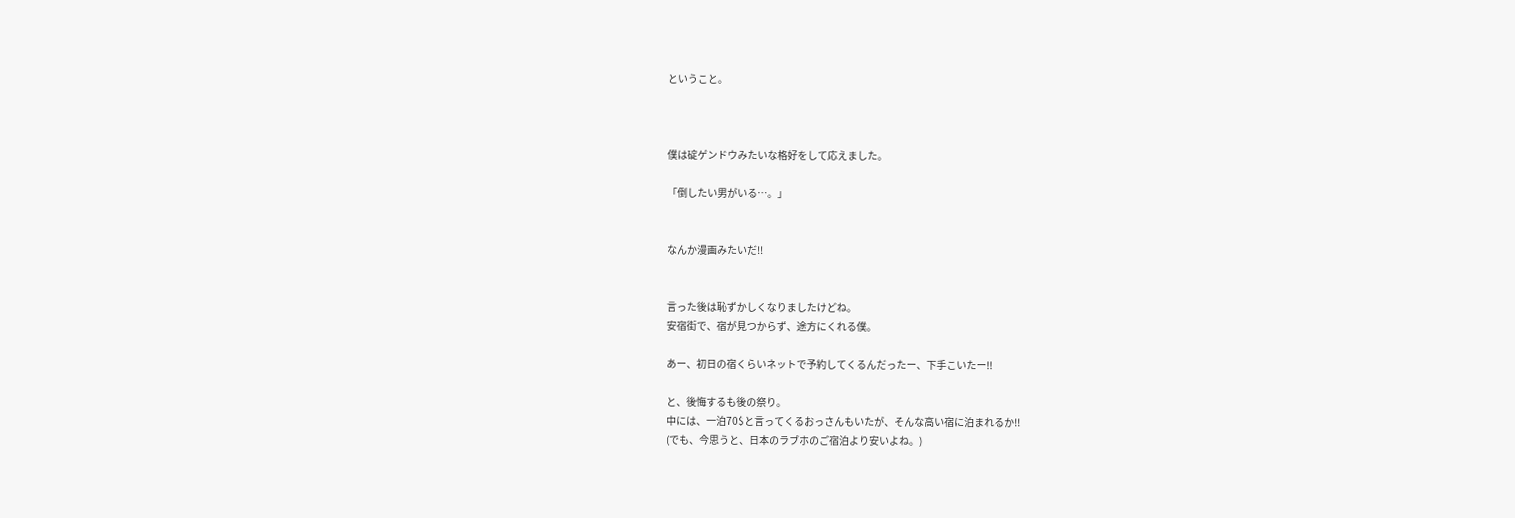ということ。



僕は碇ゲンドウみたいな格好をして応えました。

「倒したい男がいる…。」


なんか漫画みたいだ!!


言った後は恥ずかしくなりましたけどね。
安宿街で、宿が見つからず、途方にくれる僕。

あー、初日の宿くらいネットで予約してくるんだったー、下手こいたー!!

と、後悔するも後の祭り。
中には、一泊70$と言ってくるおっさんもいたが、そんな高い宿に泊まれるか!!
(でも、今思うと、日本のラブホのご宿泊より安いよね。)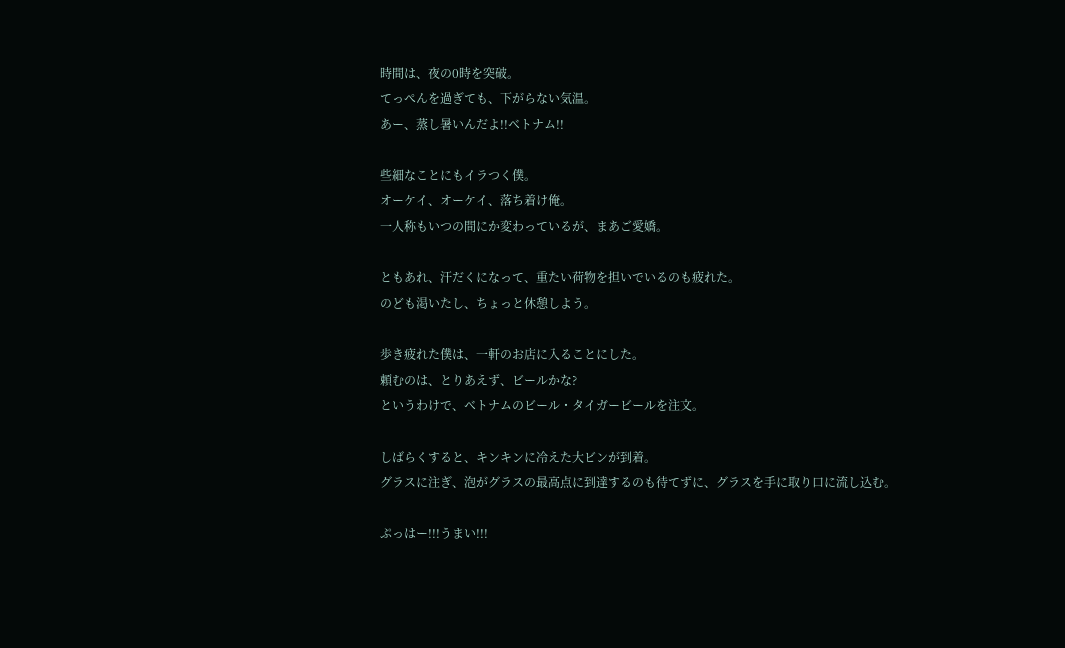時間は、夜の0時を突破。
てっぺんを過ぎても、下がらない気温。
あー、蒸し暑いんだよ!!ベトナム!!

些細なことにもイラつく僕。
オーケイ、オーケイ、落ち着け俺。
一人称もいつの間にか変わっているが、まあご愛嬌。

ともあれ、汗だくになって、重たい荷物を担いでいるのも疲れた。
のども渇いたし、ちょっと休憩しよう。

歩き疲れた僕は、一軒のお店に入ることにした。
頼むのは、とりあえず、ビールかな?
というわけで、ベトナムのビール・タイガービールを注文。

しばらくすると、キンキンに冷えた大ビンが到着。
グラスに注ぎ、泡がグラスの最高点に到達するのも待てずに、グラスを手に取り口に流し込む。

ぷっはー!!!うまい!!!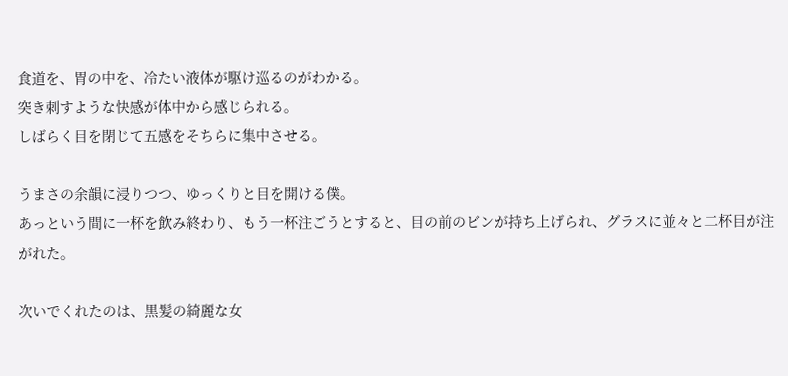食道を、胃の中を、冷たい液体が駆け巡るのがわかる。
突き刺すような快感が体中から感じられる。
しばらく目を閉じて五感をそちらに集中させる。

うまさの余韻に浸りつつ、ゆっくりと目を開ける僕。
あっという間に一杯を飲み終わり、もう一杯注ごうとすると、目の前のビンが持ち上げられ、グラスに並々と二杯目が注がれた。

次いでくれたのは、黒髪の綺麗な女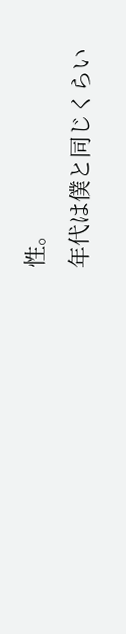性。
年代は僕と同じくらい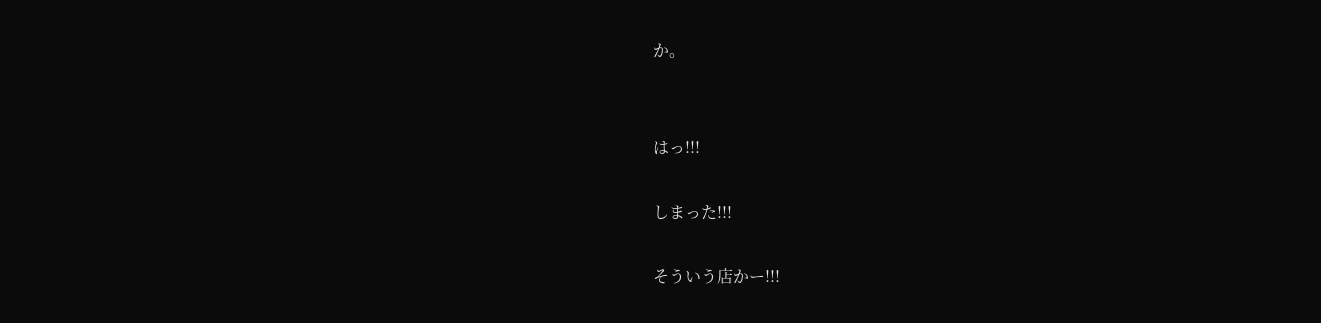か。


はっ!!!

しまった!!!

そういう店かー!!!